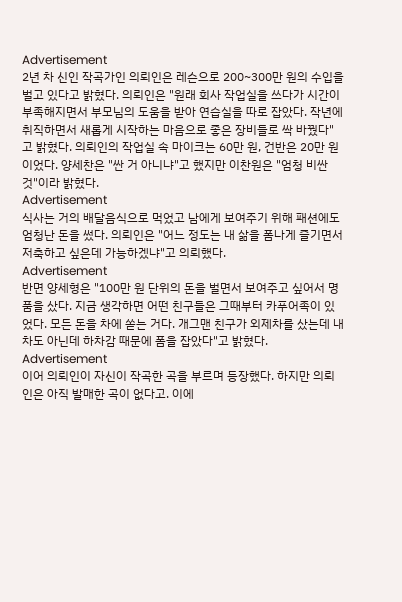Advertisement
2년 차 신인 작곡가인 의뢰인은 레슨으로 200~300만 원의 수입을 벌고 있다고 밝혔다. 의뢰인은 "원래 회사 작업실을 쓰다가 시간이 부족해지면서 부모님의 도움을 받아 연습실을 따로 잡았다. 작년에 취직하면서 새롭게 시작하는 마음으로 좋은 장비들로 싹 바꿨다"고 밝혔다. 의뢰인의 작업실 속 마이크는 60만 원, 건반은 20만 원이었다. 양세찬은 "싼 거 아니냐"고 했지만 이찬원은 "엄청 비싼 것"이라 밝혔다.
Advertisement
식사는 거의 배달음식으로 먹었고 남에게 보여주기 위해 패션에도 엄청난 돈을 썼다. 의뢰인은 "어느 정도는 내 삶을 폼나게 즐기면서 저축하고 싶은데 가능하겠냐"고 의뢰했다.
Advertisement
반면 양세형은 "100만 원 단위의 돈을 벌면서 보여주고 싶어서 명품을 샀다. 지금 생각하면 어떤 친구들은 그때부터 카푸어족이 있었다. 모든 돈을 차에 쏟는 거다. 개그맨 친구가 외제차를 샀는데 내 차도 아닌데 하차감 때문에 폼을 잡았다"고 밝혔다.
Advertisement
이어 의뢰인이 자신이 작곡한 곡을 부르며 등장했다. 하지만 의뢰인은 아직 발매한 곡이 없다고. 이에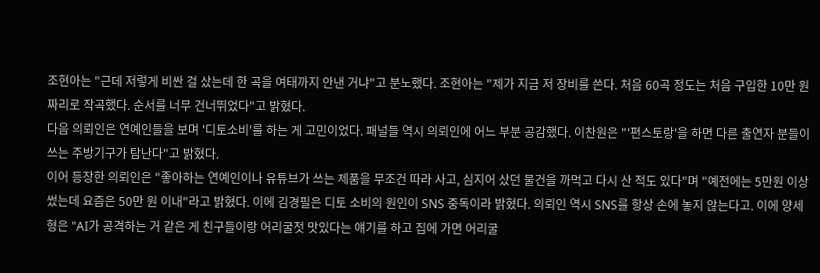조현아는 "근데 저렇게 비싼 걸 샀는데 한 곡을 여태까지 안낸 거냐"고 분노했다. 조현아는 "제가 지금 저 장비를 쓴다. 처음 60곡 정도는 처음 구입한 10만 원짜리로 작곡했다. 순서를 너무 건너뛰었다"고 밝혔다.
다음 의뢰인은 연예인들을 보며 '디토소비'를 하는 게 고민이었다. 패널들 역시 의뢰인에 어느 부분 공감했다. 이찬원은 "'편스토랑'을 하면 다른 출연자 분들이 쓰는 주방기구가 탐난다"고 밝혔다.
이어 등장한 의뢰인은 "좋아하는 연예인이나 유튜브가 쓰는 제품을 무조건 따라 사고, 심지어 샀던 물건을 까먹고 다시 산 적도 있다"며 "예전에는 5만원 이상 썼는데 요즘은 50만 원 이내"라고 밝혔다. 이에 김경필은 디토 소비의 원인이 SNS 중독이라 밝혔다. 의뢰인 역시 SNS를 항상 손에 놓지 않는다고. 이에 양세형은 "AI가 공격하는 거 같은 게 친구들이랑 어리굴젓 맛있다는 얘기를 하고 집에 가면 어리굴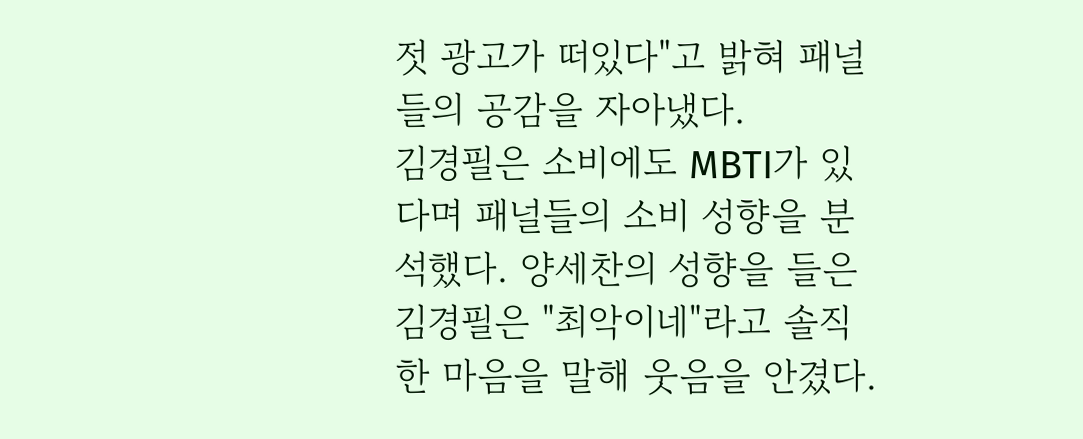젓 광고가 떠있다"고 밝혀 패널들의 공감을 자아냈다.
김경필은 소비에도 MBTI가 있다며 패널들의 소비 성향을 분석했다. 양세찬의 성향을 들은 김경필은 "최악이네"라고 솔직한 마음을 말해 웃음을 안겼다.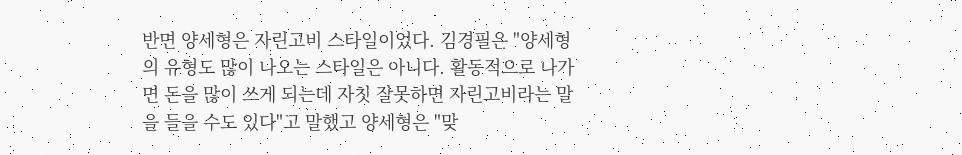반면 양세형은 자린고비 스타일이었다. 김경필은 "양세형의 유형도 많이 나오는 스타일은 아니다. 활동적으로 나가면 돈을 많이 쓰게 되는데 자칫 잘못하면 자린고비라는 말을 들을 수도 있다"고 말했고 양세형은 "맞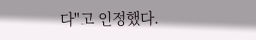다"고 인정했다.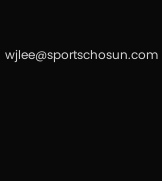wjlee@sportschosun.com